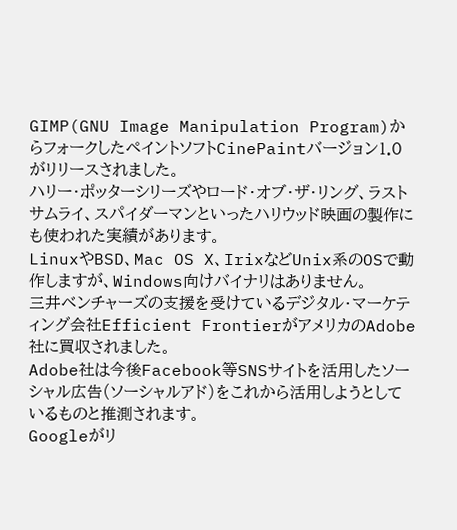GIMP(GNU Image Manipulation Program)からフォークしたペイントソフトCinePaintバージョン1.0がリリースされました。
ハリー・ポッターシリーズやロード・オブ・ザ・リング、ラストサムライ、スパイダーマンといったハリウッド映画の製作にも使われた実績があります。
LinuxやBSD、Mac OS X、IrixなどUnix系のOSで動作しますが、Windows向けバイナリはありません。
三井ベンチャーズの支援を受けているデジタル・マーケティング会社Efficient FrontierがアメリカのAdobe社に買収されました。
Adobe社は今後Facebook等SNSサイトを活用したソーシャル広告(ソーシャルアド)をこれから活用しようとしているものと推測されます。
Googleがリ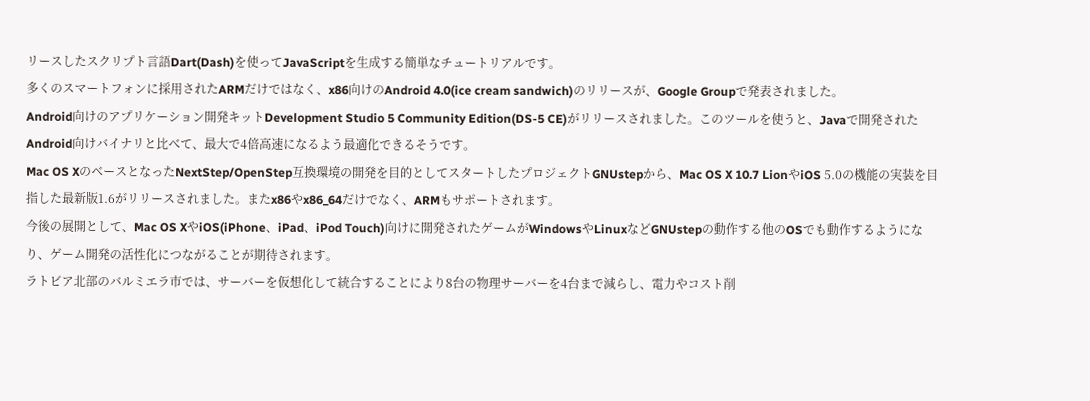リースしたスクリプト言語Dart(Dash)を使ってJavaScriptを生成する簡単なチュートリアルです。
多くのスマートフォンに採用されたARMだけではなく、x86向けのAndroid 4.0(ice cream sandwich)のリリースが、Google Groupで発表されました。
Android向けのアプリケーション開発キットDevelopment Studio 5 Community Edition(DS-5 CE)がリリースされました。このツールを使うと、Javaで開発されたAndroid向けバイナリと比べて、最大で4倍高速になるよう最適化できるそうです。
Mac OS XのベースとなったNextStep/OpenStep互換環境の開発を目的としてスタートしたプロジェクトGNUstepから、Mac OS X 10.7 LionやiOS 5.0の機能の実装を目指した最新版1.6がリリースされました。またx86やx86_64だけでなく、ARMもサポートされます。
今後の展開として、Mac OS XやiOS(iPhone、iPad、iPod Touch)向けに開発されたゲームがWindowsやLinuxなどGNUstepの動作する他のOSでも動作するようになり、ゲーム開発の活性化につながることが期待されます。
ラトビア北部のバルミエラ市では、サーバーを仮想化して統合することにより8台の物理サーバーを4台まで減らし、電力やコスト削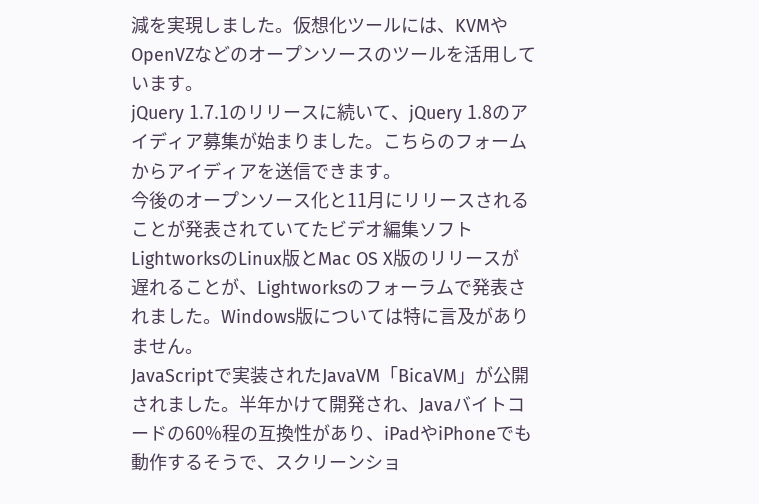減を実現しました。仮想化ツールには、KVMやOpenVZなどのオープンソースのツールを活用しています。
jQuery 1.7.1のリリースに続いて、jQuery 1.8のアイディア募集が始まりました。こちらのフォームからアイディアを送信できます。
今後のオープンソース化と11月にリリースされることが発表されていてたビデオ編集ソフトLightworksのLinux版とMac OS X版のリリースが遅れることが、Lightworksのフォーラムで発表されました。Windows版については特に言及がありません。
JavaScriptで実装されたJavaVM「BicaVM」が公開されました。半年かけて開発され、Javaバイトコードの60%程の互換性があり、iPadやiPhoneでも動作するそうで、スクリーンショ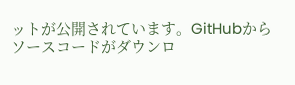ットが公開されています。GitHubからソースコードがダウンロ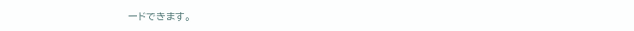ードできます。